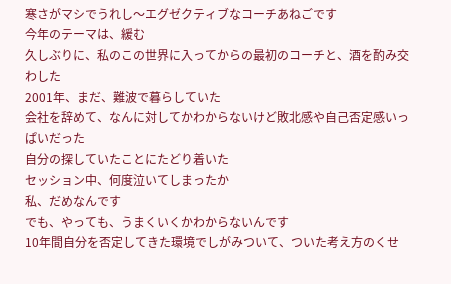寒さがマシでうれし〜エグゼクティブなコーチあねごです
今年のテーマは、緩む
久しぶりに、私のこの世界に入ってからの最初のコーチと、酒を酌み交わした
2001年、まだ、難波で暮らしていた
会社を辞めて、なんに対してかわからないけど敗北感や自己否定感いっぱいだった
自分の探していたことにたどり着いた
セッション中、何度泣いてしまったか
私、だめなんです
でも、やっても、うまくいくかわからないんです
10年間自分を否定してきた環境でしがみついて、ついた考え方のくせ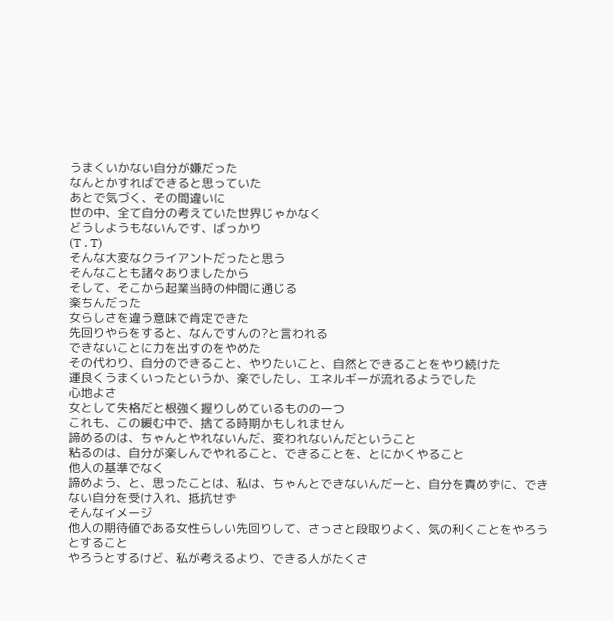うまくいかない自分が嫌だった
なんとかすればできると思っていた
あとで気づく、その間違いに
世の中、全て自分の考えていた世界じゃかなく
どうしようもないんです、ばっかり
(T . T)
そんな大変なクライアントだったと思う
そんなことも諸々ありましたから
そして、そこから起業当時の仲間に通じる
楽ちんだった
女らしさを違う意味で肯定できた
先回りやらをすると、なんですんの?と言われる
できないことに力を出すのをやめた
その代わり、自分のできること、やりたいこと、自然とできることをやり続けた
運良くうまくいったというか、楽でしたし、エネルギーが流れるようでした
心地よさ
女として失格だと根強く握りしめているものの一つ
これも、この緩む中で、捨てる時期かもしれません
諦めるのは、ちゃんとやれないんだ、変われないんだということ
粘るのは、自分が楽しんでやれること、できることを、とにかくやること
他人の基準でなく
諦めよう、と、思ったことは、私は、ちゃんとできないんだーと、自分を責めずに、できない自分を受け入れ、抵抗せず
そんなイメージ
他人の期待値である女性らしい先回りして、さっさと段取りよく、気の利くことをやろうとすること
やろうとするけど、私が考えるより、できる人がたくさ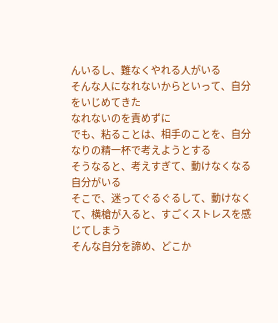んいるし、難なくやれる人がいる
そんな人になれないからといって、自分をいじめてきた
なれないのを責めずに
でも、粘ることは、相手のことを、自分なりの精一杯で考えようとする
そうなると、考えすぎて、動けなくなる自分がいる
そこで、迷ってぐるぐるして、動けなくて、横槍が入ると、すごくストレスを感じてしまう
そんな自分を諦め、どこか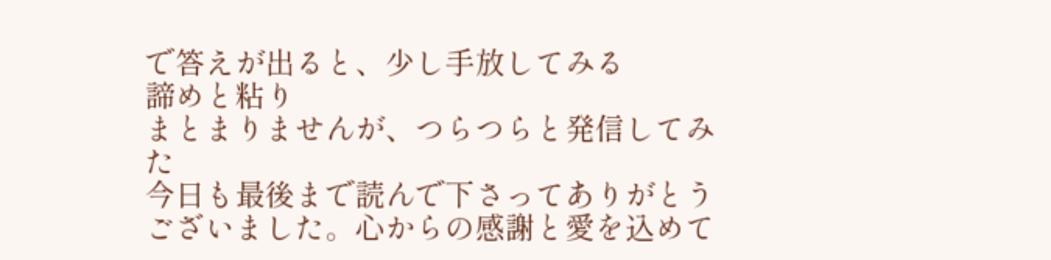で答えが出ると、少し手放してみる
諦めと粘り
まとまりませんが、つらつらと発信してみた
今日も最後まで読んで下さってありがとうございました。心からの感謝と愛を込めて